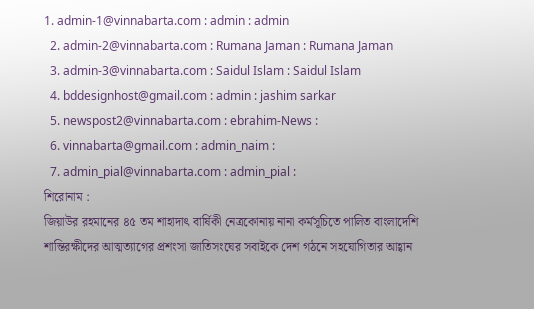1. admin-1@vinnabarta.com : admin : admin
  2. admin-2@vinnabarta.com : Rumana Jaman : Rumana Jaman
  3. admin-3@vinnabarta.com : Saidul Islam : Saidul Islam
  4. bddesignhost@gmail.com : admin : jashim sarkar
  5. newspost2@vinnabarta.com : ebrahim-News :
  6. vinnabarta@gmail.com : admin_naim :
  7. admin_pial@vinnabarta.com : admin_pial :
শিরোনাম :
জিয়াউর রহমানের ৪৫ তম শাহাদাৎ বার্ষিকী নেত্রকোনায় নানা কর্মসূচিতে পালিত বাংলাদেশি শান্তিরক্ষীদের আত্মত্যাগের প্রশংসা জাতিসংঘের সবাইকে দেশ গঠনে সহযোগিতার আহ্বান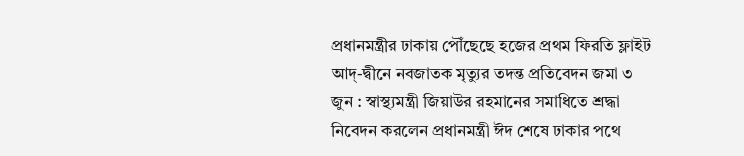প্রধানমন্ত্রীর ঢাকায় পৌঁছেছে হজের প্রথম ফিরতি ফ্লাইট আদ্-দ্বীনে নবজাতক মৃত্যুর তদন্ত প্রতিবেদন জমা ৩ জুন : স্বাস্থ্যমন্ত্রী জিয়াউর রহমানের সমাধিতে শ্রদ্ধা নিবেদন করলেন প্রধানমন্ত্রী ঈদ শেষে ঢাকার পথে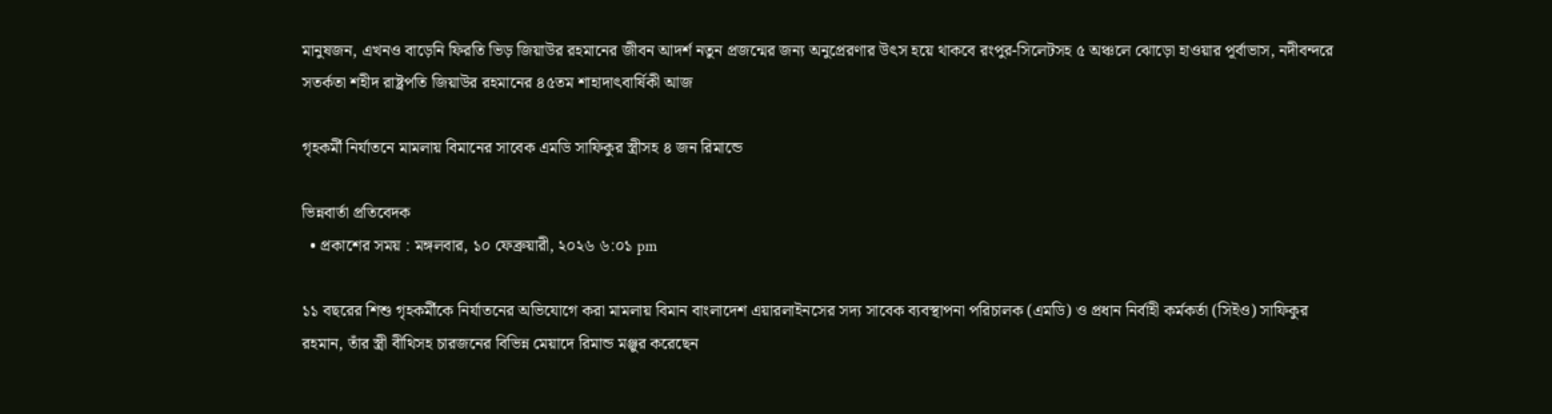মানুষজন, এখনও বাড়েনি ফিরতি ভিড় জিয়াউর রহমানের জীবন আদর্শ নতুন প্রজন্মের জন্য অনুপ্রেরণার উৎস হয়ে থাকবে রংপুর-সিলেটসহ ৫ অঞ্চলে ঝোড়ো হাওয়ার পূর্বাভাস, নদীবন্দরে সতর্কতা শহীদ রাষ্ট্রপতি জিয়াউর রহমানের ৪৫তম শাহাদাৎবার্ষিকী আজ

গৃহকর্মী নির্যাতনে মামলায় বিমানের সাবেক এমডি সাফিকুর স্ত্রীসহ ৪ জন রিমান্ডে

ভিন্নবার্তা প্রতিবেদক
  • প্রকাশের সময় : মঙ্গলবার, ১০ ফেব্রুয়ারী, ২০২৬ ৬:০১ pm

১১ বছরের শিশু গৃহকর্মীকে নির্যাতনের অভিযোগে করা মামলায় বিমান বাংলাদেশ এয়ারলাইনসের সদ্য সাবেক ব্যবস্থাপনা পরিচালক (এমডি) ও প্রধান নির্বাহী কর্মকর্তা (সিইও) সাফিকুর রহমান, তাঁর স্ত্রী বীথিসহ চারজনের বিভিন্ন মেয়াদে রিমান্ড মঞ্জুর করেছেন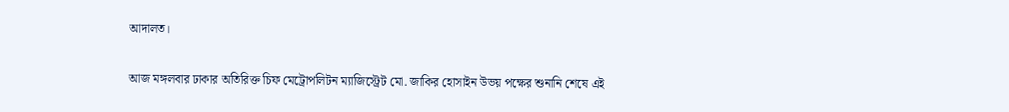আদালত।

আজ মঙ্গলবার ঢাকার অতিরিক্ত চিফ মেট্রোপলিটন ম্যাজিস্ট্রেট মো. জাকির হোসাইন উভয় পক্ষের শুনানি শেষে এই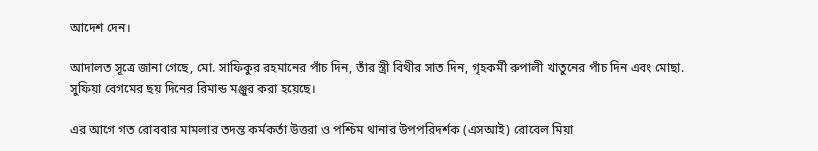আদেশ দেন।

আদালত সূত্রে জানা গেছে, মো. সাফিকুর রহমানের পাঁচ দিন, তাঁর স্ত্রী বিথীর সাত দিন, গৃহকর্মী রুপালী খাতুনের পাঁচ দিন এবং মোছা. সুফিয়া বেগমের ছয় দিনের রিমান্ড মঞ্জুর করা হয়েছে।

এর আগে গত রোববার মামলার তদন্ত কর্মকর্তা উত্তরা ও পশ্চিম থানার উপপরিদর্শক (এসআই) রোবেল মিয়া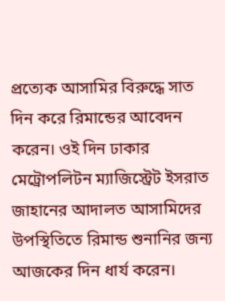প্রত্যেক আসামির বিরুদ্ধে সাত দিন করে রিমান্ডের আবেদন করেন। ওই দিন ঢাকার মেট্রোপলিটন ম্যাজিস্ট্রেট ইসরাত জাহানের আদালত আসামিদের উপস্থিতিতে রিমান্ড শুনানির জন্য আজকের দিন ধার্য করেন।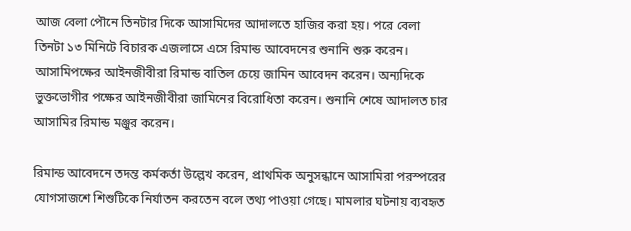আজ বেলা পৌনে তিনটার দিকে আসামিদের আদালতে হাজির করা হয়। পরে বেলা তিনটা ১৩ মিনিটে বিচারক এজলাসে এসে রিমান্ড আবেদনের শুনানি শুরু করেন। আসামিপক্ষের আইনজীবীরা রিমান্ড বাতিল চেয়ে জামিন আবেদন করেন। অন্যদিকে ভুক্তভোগীর পক্ষের আইনজীবীরা জামিনের বিরোধিতা করেন। শুনানি শেষে আদালত চার আসামির রিমান্ড মঞ্জুর করেন।

রিমান্ড আবেদনে তদন্ত কর্মকর্তা উল্লেখ করেন, প্রাথমিক অনুসন্ধানে আসামিরা পরস্পরের যোগসাজশে শিশুটিকে নির্যাতন করতেন বলে তথ্য পাওয়া গেছে। মামলার ঘটনায় ব্যবহৃত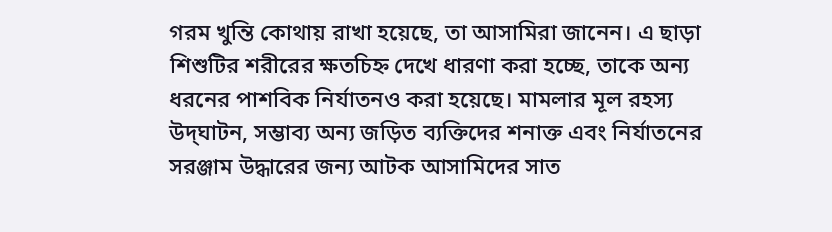গরম খুন্তি কোথায় রাখা হয়েছে, তা আসামিরা জানেন। এ ছাড়া শিশুটির শরীরের ক্ষতচিহ্ন দেখে ধারণা করা হচ্ছে, তাকে অন্য ধরনের পাশবিক নির্যাতনও করা হয়েছে। মামলার মূল রহস্য উদ্‌ঘাটন, সম্ভাব্য অন্য জড়িত ব্যক্তিদের শনাক্ত এবং নির্যাতনের সরঞ্জাম উদ্ধারের জন্য আটক আসামিদের সাত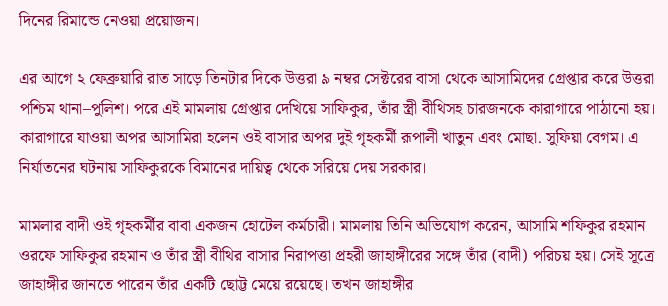দিনের রিমান্ডে নেওয়া প্রয়োজন।

এর আগে ২ ফেব্রুয়ারি রাত সাড়ে তিনটার দিকে উত্তরা ৯ নম্বর সেক্টরের বাসা থেকে আসামিদের গ্রেপ্তার করে উত্তরা পশ্চিম থানা–পুলিশ। পরে এই মামলায় গ্রেপ্তার দেখিয়ে সাফিকুর, তাঁর স্ত্রী বীথিসহ চারজনকে কারাগারে পাঠানো হয়। কারাগারে যাওয়া অপর আসামিরা হলেন ওই বাসার অপর দুই গৃহকর্মী রূপালী খাতুন এবং মোছা. সুফিয়া বেগম। এ নির্যাতনের ঘটনায় সাফিকুরকে বিমানের দায়িত্ব থেকে সরিয়ে দেয় সরকার।

মামলার বাদী ওই গৃহকর্মীর বাবা একজন হোটেল কর্মচারী। মামলায় তিনি অভিযোগ করেন, আসামি শফিকুর রহমান ওরফে সাফিকুর রহমান ও তাঁর স্ত্রী বীথির বাসার নিরাপত্তা প্রহরী জাহাঙ্গীরের সঙ্গে তাঁর (বাদী) পরিচয় হয়। সেই সূত্রে জাহাঙ্গীর জানতে পারেন তাঁর একটি ছোট্ট মেয়ে রয়েছে। তখন জাহাঙ্গীর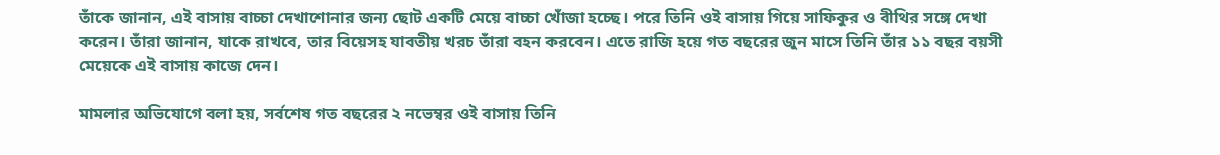তাঁকে জানান, এই বাসায় বাচ্চা দেখাশোনার জন্য ছোট একটি মেয়ে বাচ্চা খোঁজা হচ্ছে। পরে তিনি ওই বাসায় গিয়ে সাফিকুর ও বীথির সঙ্গে দেখা করেন। তাঁরা জানান, যাকে রাখবে, তার বিয়েসহ যাবতীয় খরচ তাঁরা বহন করবেন। এতে রাজি হয়ে গত বছরের জুন মাসে তিনি তাঁর ১১ বছর বয়সী মেয়েকে এই বাসায় কাজে দেন।

মামলার অভিযোগে বলা হয়, সর্বশেষ গত বছরের ২ নভেম্বর ওই বাসায় তিনি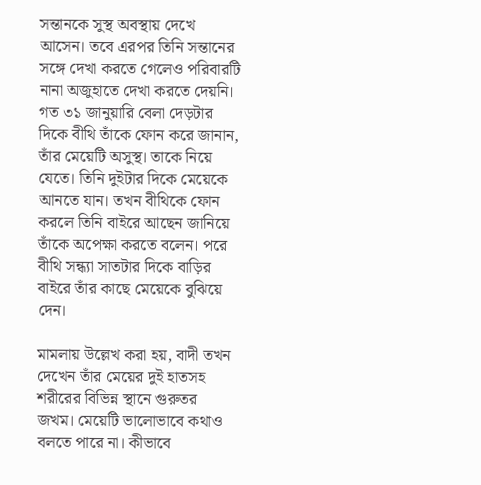সন্তানকে সুস্থ অবস্থায় দেখে আসেন। তবে এরপর তিনি সন্তানের সঙ্গে দেখা করতে গেলেও পরিবারটি নানা অজুহাতে দেখা করতে দেয়নি। গত ৩১ জানুয়ারি বেলা দেড়টার দিকে বীথি তাঁকে ফোন করে জানান, তাঁর মেয়েটি অসুস্থ। তাকে নিয়ে যেতে। তিনি দুইটার দিকে মেয়েকে আনতে যান। তখন বীথিকে ফোন করলে তিনি বাইরে আছেন জানিয়ে তাঁকে অপেক্ষা করতে বলেন। পরে বীথি সন্ধ্যা সাতটার দিকে বাড়ির বাইরে তাঁর কাছে মেয়েকে বুঝিয়ে দেন।

মামলায় উল্লেখ করা হয়, বাদী তখন দেখেন তাঁর মেয়ের দুই হাতসহ শরীরের বিভিন্ন স্থানে গুরুতর জখম। মেয়েটি ভালোভাবে কথাও বলতে পারে না। কীভাবে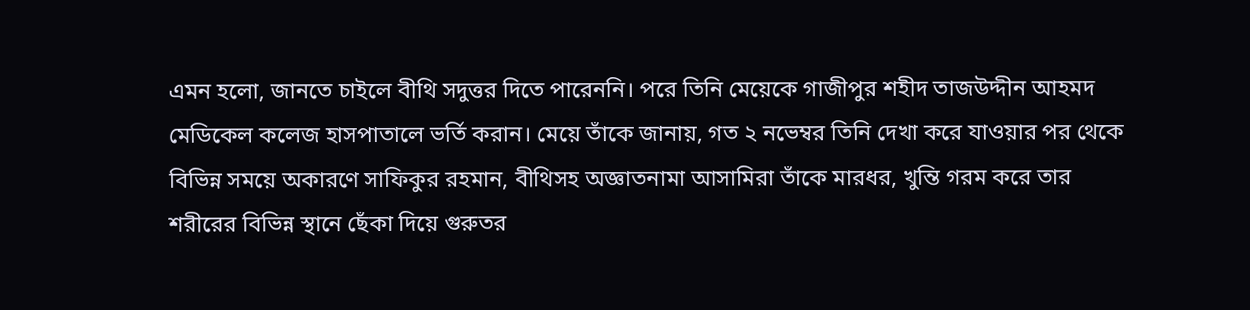এমন হলো, জানতে চাইলে বীথি সদুত্তর দিতে পারেননি। পরে তিনি মেয়েকে গাজীপুর শহীদ তাজউদ্দীন আহমদ মেডিকেল কলেজ হাসপাতালে ভর্তি করান। মেয়ে তাঁকে জানায়, গত ২ নভেম্বর তিনি দেখা করে যাওয়ার পর থেকে বিভিন্ন সময়ে অকারণে সাফিকুর রহমান, বীথিসহ অজ্ঞাতনামা আসামিরা তাঁকে মারধর, খুন্তি গরম করে তার শরীরের বিভিন্ন স্থানে ছেঁকা দিয়ে গুরুতর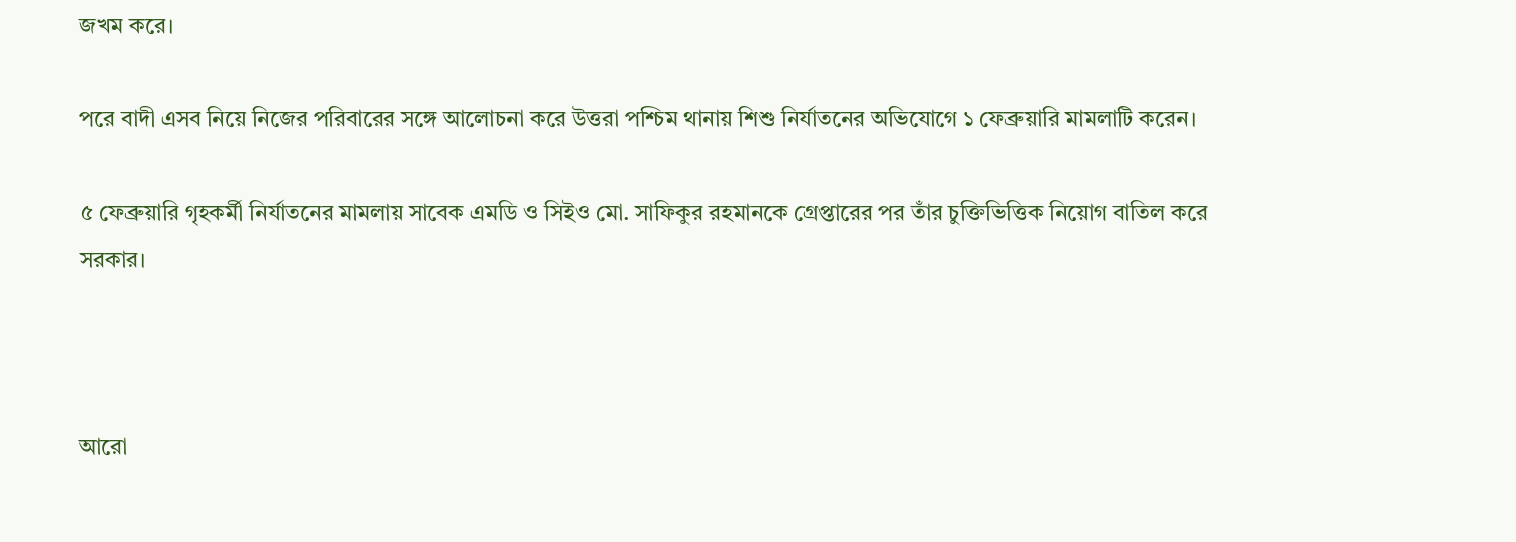জখম করে।

পরে বাদী এসব নিয়ে নিজের পরিবারের সঙ্গে আলোচনা করে উত্তরা পশ্চিম থানায় শিশু নির্যাতনের অভিযোগে ১ ফেব্রুয়ারি মামলাটি করেন।

৫ ফেব্রুয়ারি গৃহকর্মী নির্যাতনের মামলায় সাবেক এমডি ও সিইও মো. সাফিকুর রহমানকে গ্রেপ্তারের পর তাঁর চুক্তিভিত্তিক নিয়োগ বাতিল করে সরকার।



আরো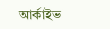আর্কাইভ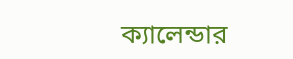ক্যালেন্ডার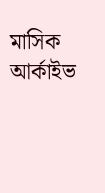মাসিক আর্কাইভ